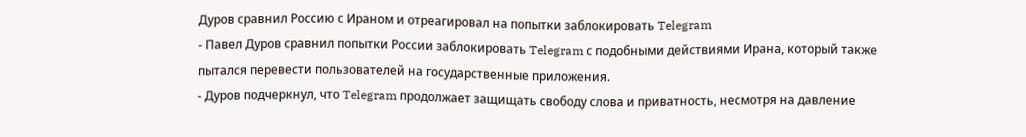Дуров сравнил Россию с Ираном и отреагировал на попытки заблокировать Telegram
- Павел Дуров сравнил попытки России заблокировать Telegram с подобными действиями Ирана, который также пытался перевести пользователей на государственные приложения.
- Дуров подчеркнул, что Telegram продолжает защищать свободу слова и приватность, несмотря на давление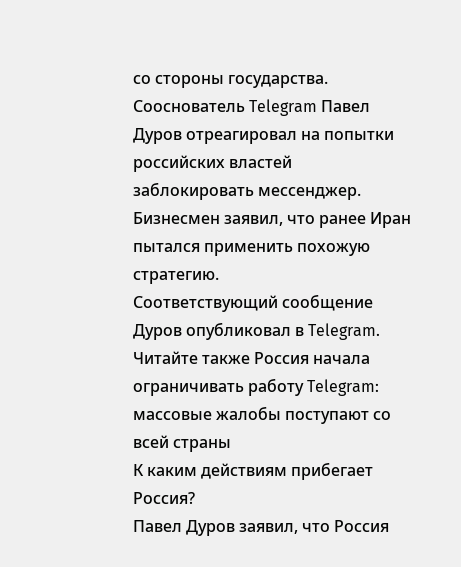со стороны государства.
Сооснователь Telegram Павел Дуров отреагировал на попытки российских властей заблокировать мессенджер. Бизнесмен заявил, что ранее Иран пытался применить похожую стратегию.
Соответствующий сообщение Дуров опубликовал в Telegram.
Читайте также Россия начала ограничивать работу Telegram: массовые жалобы поступают со всей страны
К каким действиям прибегает Россия?
Павел Дуров заявил, что Россия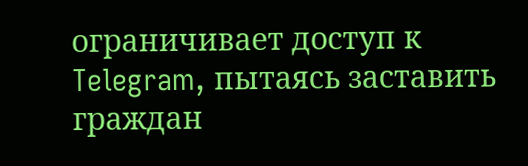ограничивает доступ к Telegram, пытаясь заставить граждан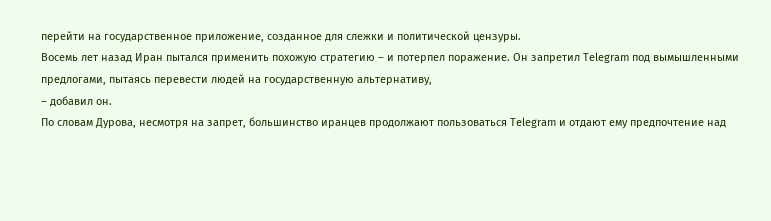перейти на государственное приложение, созданное для слежки и политической цензуры.
Восемь лет назад Иран пытался применить похожую стратегию – и потерпел поражение. Он запретил Telegram под вымышленными предлогами, пытаясь перевести людей на государственную альтернативу,
– добавил он.
По словам Дурова, несмотря на запрет, большинство иранцев продолжают пользоваться Telegram и отдают ему предпочтение над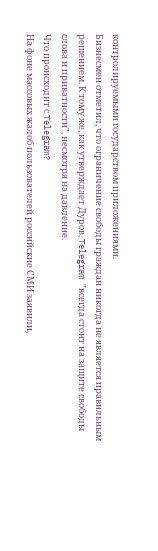контролируемыми государством приложениями.
Бизнесмен отметил, что ограничение свободы граждан никогда не является правильным решением. К тому же, как утверждает Дуров, Telegram "всегда стоит на защите свободы слова и приватности", несмотря на давление.
Что происходит с Telegram?
На фоне массовых жалоб пользователей российские СМИ заявили,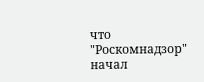что "Роскомнадзор" начал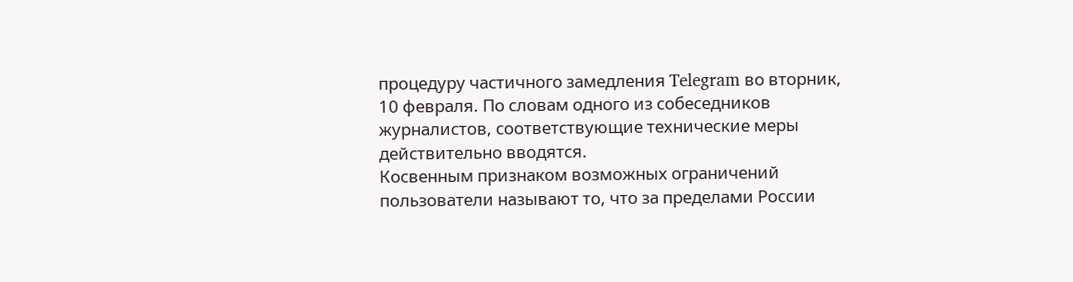процедуру частичного замедления Telegram во вторник, 10 февраля. По словам одного из собеседников журналистов, соответствующие технические меры действительно вводятся.
Косвенным признаком возможных ограничений пользователи называют то, что за пределами России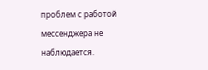проблем с работой мессенджера не наблюдается.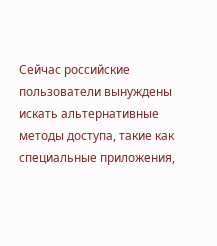Сейчас российские пользователи вынуждены искать альтернативные методы доступа, такие как специальные приложения,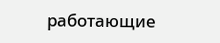работающие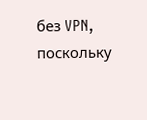без VPN, поскольку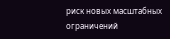риск новых масштабных ограничений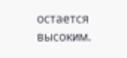остается высоким.